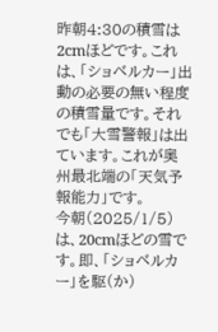昨朝4:30の積雪は2cmほどです。これは、「ショベルカー」出動の必要の無い程度の積雪量です。それでも「大雪警報」は出ています。これが奥州最北端の「天気予報能力」です。
今朝(2025/1/5)は、20cmほどの雪です。即、「ショベルカー」を駆(か)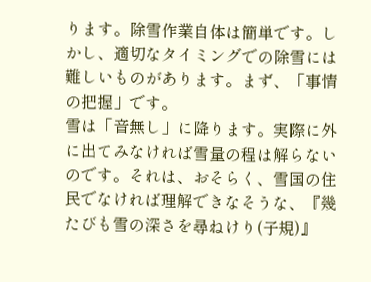ります。除雪作業自体は簡単です。しかし、適切なタイミングでの除雪には難しいものがあります。まず、「事情の把握」です。
雪は「音無し」に降ります。実際に外に出てみなければ雪量の程は解らないのです。それは、おそらく、雪国の住民でなければ理解できなそうな、『幾たびも雪の深さを尋ねけり(子規)』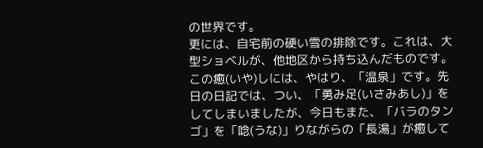の世界です。
更には、自宅前の硬い雪の排除です。これは、大型ショベルが、他地区から持ち込んだものです。この癒(いや)しには、やはり、「温泉」です。先日の日記では、つい、「勇み足(いさみあし)」をしてしまいましたが、今日もまた、「バラのタンゴ」を「唸(うな)」りながらの「長湯」が癒して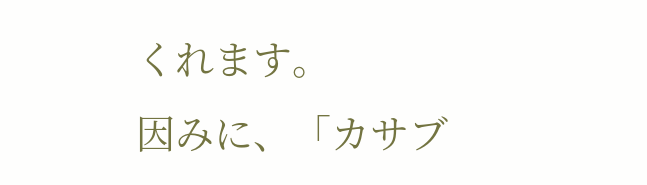くれます。
因みに、「カサブ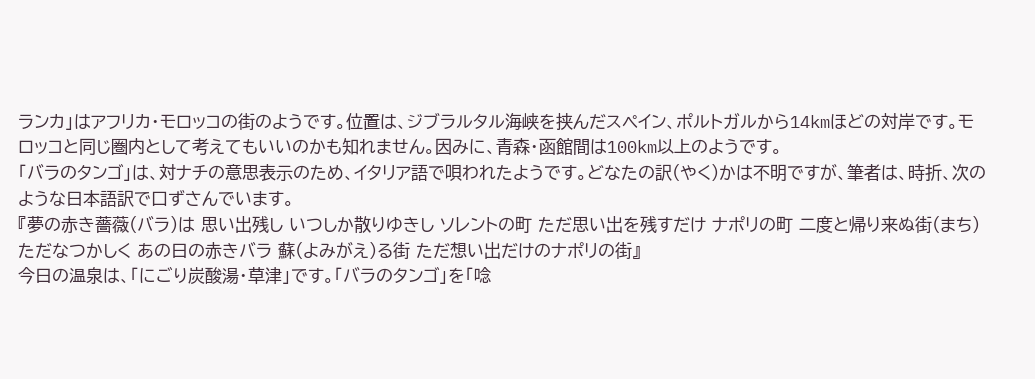ランカ」はアフリカ・モロッコの街のようです。位置は、ジブラルタル海峡を挟んだスペイン、ポルトガルから14kmほどの対岸です。モロッコと同じ圏内として考えてもいいのかも知れません。因みに、青森・函館間は100km以上のようです。
「バラのタンゴ」は、対ナチの意思表示のため、イタリア語で唄われたようです。どなたの訳(やく)かは不明ですが、筆者は、時折、次のような日本語訳で口ずさんでいます。
『夢の赤き薔薇(バラ)は 思い出残し いつしか散りゆきし ソレントの町 ただ思い出を残すだけ ナポリの町 二度と帰り来ぬ街(まち) ただなつかしく あの日の赤きバラ 蘇(よみがえ)る街 ただ想い出だけのナポリの街』
今日の温泉は、「にごり炭酸湯・草津」です。「バラのタンゴ」を「唸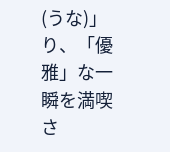(うな)」り、「優雅」な一瞬を満喫さ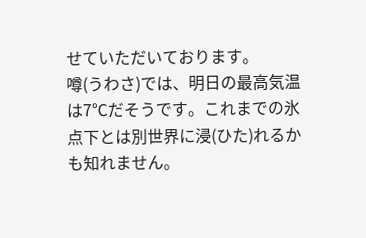せていただいております。
噂(うわさ)では、明日の最高気温は7℃だそうです。これまでの氷点下とは別世界に浸(ひた)れるかも知れません。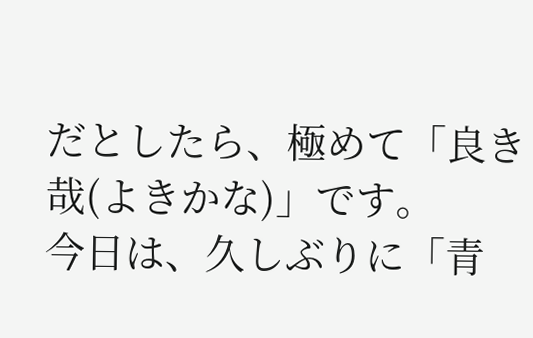だとしたら、極めて「良き哉(よきかな)」です。
今日は、久しぶりに「青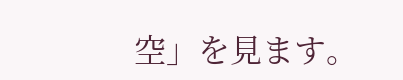空」を見ます。